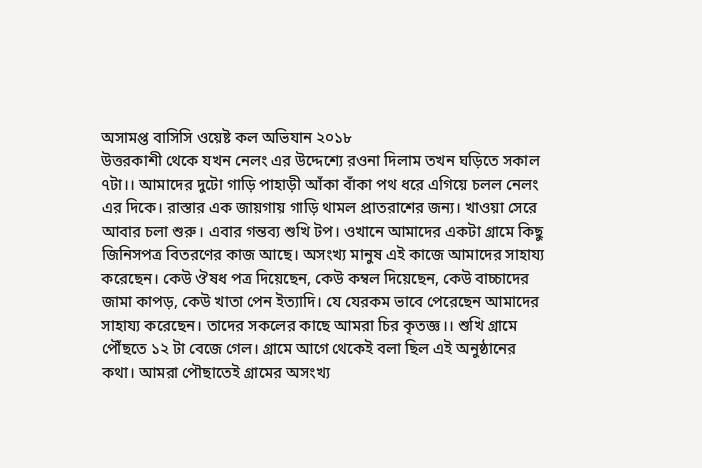অসামপ্ত বাসিসি ওয়েষ্ট কল অভিযান ২০১৮
উত্তরকাশী থেকে যখন নেলং এর উদ্দেশ্যে রওনা দিলাম তখন ঘড়িতে সকাল ৭টা।। আমাদের দুটো গাড়ি পাহাড়ী আঁকা বাঁকা পথ ধরে এগিয়ে চলল নেলং এর দিকে। রাস্তার এক জায়গায় গাড়ি থামল প্রাতরাশের জন্য। খাওয়া সেরে আবার চলা শুরু। এবার গন্তব্য শুখি টপ। ওখানে আমাদের একটা গ্রামে কিছু জিনিসপত্র বিতরণের কাজ আছে। অসংখ্য মানুষ এই কাজে আমাদের সাহায্য করেছেন। কেউ ঔষধ পত্র দিয়েছেন, কেউ কম্বল দিয়েছেন, কেউ বাচ্চাদের জামা কাপড়, কেউ খাতা পেন ইত্যাদি। যে যেরকম ভাবে পেরেছেন আমাদের সাহায্য করেছেন। তাদের সকলের কাছে আমরা চির কৃতজ্ঞ।। শুখি গ্রামে পৌঁছতে ১২ টা বেজে গেল। গ্রামে আগে থেকেই বলা ছিল এই অনুষ্ঠানের কথা। আমরা পৌছাতেই গ্রামের অসংখ্য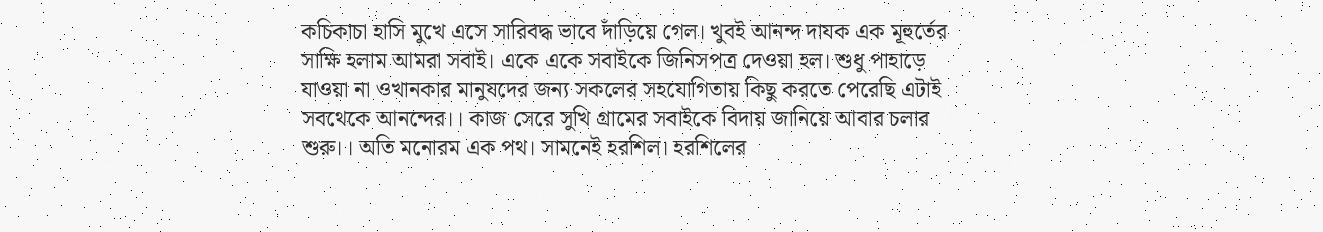কচিকাচা হাসি মুখে এসে সারিবদ্ধ ভাবে দাঁড়িয়ে গেল। খুবই আনন্দ দাযক এক মূহুর্তের সাক্ষি হলাম আমরা সবাই। একে একে সবাইকে জিনিসপত্র দেওয়া হল। শুধু পাহাড়ে যাওয়া না ওখানকার মানুষদের জন্য সকলের সহযোগিতায় কিছু করতে পেরেছি এটাই সবথেকে আনন্দের।। কাজ সেরে সুখি গ্রামের সবাইকে বিদায় জানিয়ে আবার চলার শুরু।। অতি মনোরম এক পথ। সামনেই হরশিল। হরশিলের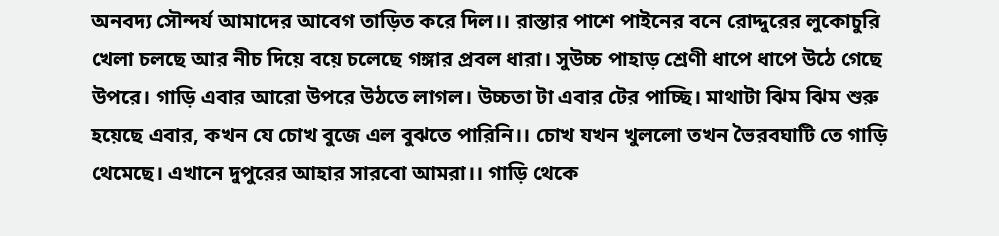অনবদ্য সৌন্দর্য আমাদের আবেগ তাড়িত করে দিল।। রাস্তার পাশে পাইনের বনে রোদ্দুরের লুকোচুরি খেলা চলছে আর নীচ দিয়ে বয়ে চলেছে গঙ্গার প্রবল ধারা। সুউচ্চ পাহাড় শ্রেণী ধাপে ধাপে উঠে গেছে উপরে। গাড়ি এবার আরো উপরে উঠতে লাগল। উচ্চতা টা এবার টের পাচ্ছি। মাথাটা ঝিম ঝিম শুরু হয়েছে এবার, কখন যে চোখ বুজে এল বুঝতে পারিনি।। চোখ যখন খুললো তখন ভৈরবঘাটি তে গাড়ি থেমেছে। এখানে দুপুরের আহার সারবো আমরা।। গাড়ি থেকে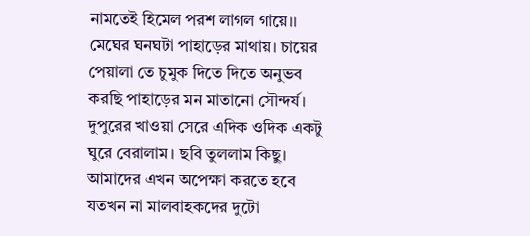নামতেই হিমেল পরশ লাগল গায়ে।। মেঘের ঘনঘটা পাহাড়ের মাথায়। চায়ের পেয়ালা তে চুমুক দিতে দিতে অনুভব করছি পাহাড়ের মন মাতানো সৌন্দর্য। দুপুরের খাওয়া সেরে এদিক ওদিক একটু ঘুরে বেরালাম। ছবি তুললাম কিছু। আমাদের এখন অপেক্ষা করতে হবে যতখন না মালবাহকদের দুটো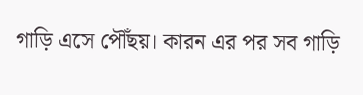গাড়ি এসে পৌঁছয়। কারন এর পর সব গাড়ি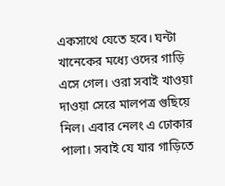একসাথে যেতে হবে। ঘন্টা খানেকের মধ্যে ওদের গাড়ি এসে গেল। ওরা সবাই খাওয়া দাওয়া সেরে মালপত্র গুছিয়ে নিল। এবার নেলং এ ঢোকার পালা। সবাই যে যার গাড়িতে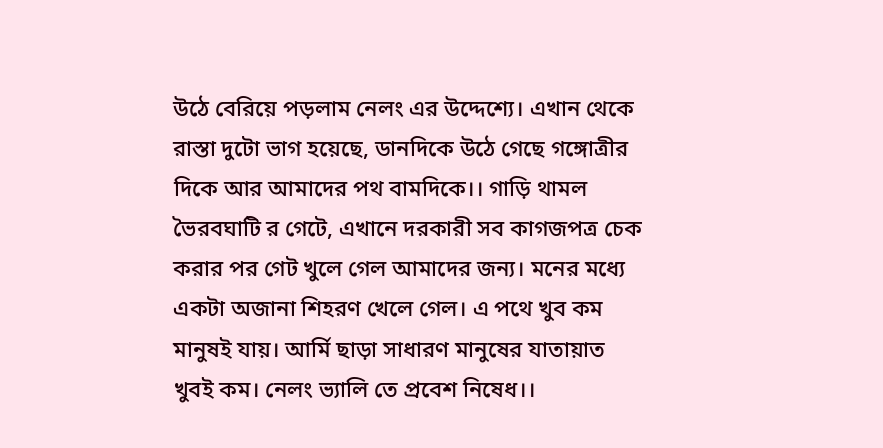উঠে বেরিয়ে পড়লাম নেলং এর উদ্দেশ্যে। এখান থেকে রাস্তা দুটো ভাগ হয়েছে, ডানদিকে উঠে গেছে গঙ্গোত্রীর দিকে আর আমাদের পথ বামদিকে।। গাড়ি থামল ভৈরবঘাটি র গেটে, এখানে দরকারী সব কাগজপত্র চেক করার পর গেট খুলে গেল আমাদের জন্য। মনের মধ্যে একটা অজানা শিহরণ খেলে গেল। এ পথে খুব কম মানুষই যায়। আর্মি ছাড়া সাধারণ মানুষের যাতায়াত খুবই কম। নেলং ভ্যালি তে প্রবেশ নিষেধ।।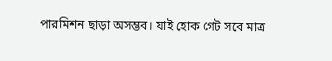পারমিশন ছাড়া অসম্ভব। যাই হোক গেট সবে মাত্র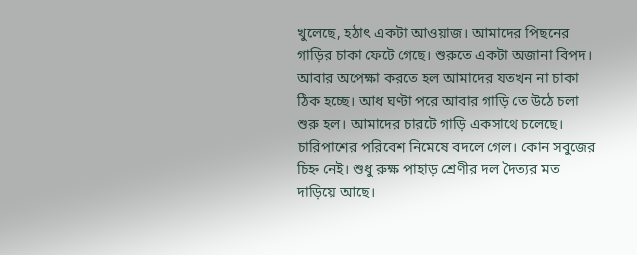খুলেছে, হঠাৎ একটা আওয়াজ। আমাদের পিছনের গাড়ির চাকা ফেটে গেছে। শুরুতে একটা অজানা বিপদ। আবার অপেক্ষা করতে হল আমাদের যতখন না চাকা ঠিক হচ্ছে। আধ ঘণ্টা পরে আবার গাড়ি তে উঠে চলা শুরু হল। আমাদের চারটে গাড়ি একসাথে চলেছে। চারিপাশের পরিবেশ নিমেষে বদলে গেল। কোন সবুজের চিহ্ন নেই। শুধু রুক্ষ পাহাড় শ্রেণীর দল দৈত্যর মত দাড়িয়ে আছে।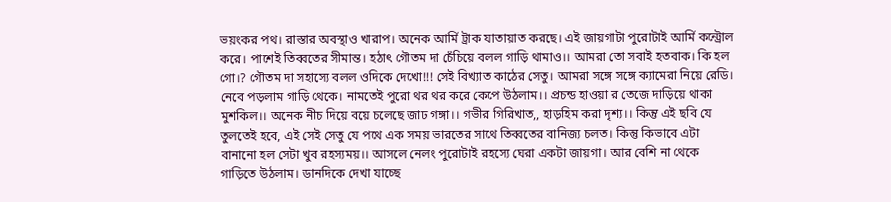ভয়ংকর পথ। রাস্তার অবস্থাও খারাপ। অনেক আর্মি ট্রাক যাতায়াত করছে। এই জায়গাটা পুরোটাই আর্মি কন্ট্রোল করে। পাশেই তিব্বতের সীমান্ত। হঠাৎ গৌতম দা চেঁচিয়ে বলল গাড়ি থামাও।। আমরা তো সবাই হতবাক। কি হল গো।? গৌতম দা সহাস্যে বলল ওদিকে দেখো!!! সেই বিখ্যাত কাঠের সেতু। আমরা সঙ্গে সঙ্গে ক্যামেরা নিয়ে রেডি। নেবে পড়লাম গাড়ি থেকে। নামতেই পুরো থর থর করে কেপে উঠলাম।। প্রচন্ড হাওয়া র তেজে দাড়িয়ে থাকা মুশকিল।। অনেক নীচ দিয়ে বয়ে চলেছে জাঢ গঙ্গা।। গভীর গিরিখাত,, হাড়হিম করা দৃশ্য।। কিন্তু এই ছবি যে তুলতেই হবে, এই সেই সেতু যে পথে এক সময় ভারতের সাথে তিব্বতের বানিজ্য চলত। কিন্তু কিভাবে এটা বানানো হল সেটা খুব রহস্যময়।। আসলে নেলং পুরোটাই রহস্যে ঘেরা একটা জায়গা। আর বেশি না থেকে গাড়িতে উঠলাম। ডানদিকে দেখা যাচ্ছে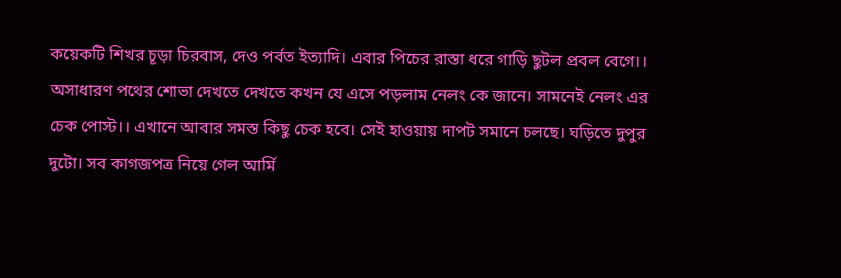কয়েকটি শিখর চূড়া চিরবাস, দেও পর্বত ইত্যাদি। এবার পিচের রাস্তা ধরে গাড়ি ছুটল প্রবল বেগে।। অসাধারণ পথের শোভা দেখতে দেখতে কখন যে এসে পড়লাম নেলং কে জানে। সামনেই নেলং এর চেক পোস্ট।। এখানে আবার সমস্ত কিছু চেক হবে। সেই হাওয়ায় দাপট সমানে চলছে। ঘড়িতে দুপুর দুটো। সব কাগজপত্র নিয়ে গেল আর্মি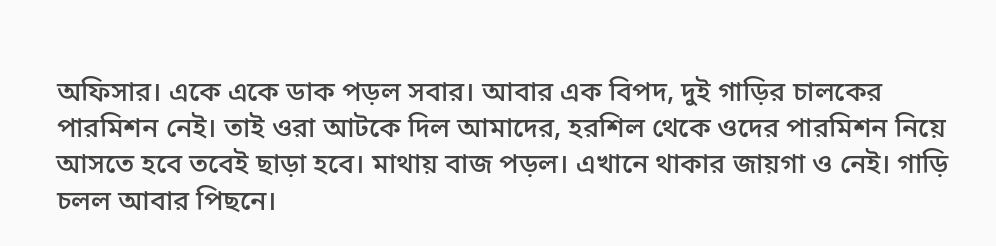অফিসার। একে একে ডাক পড়ল সবার। আবার এক বিপদ, দুই গাড়ির চালকের পারমিশন নেই। তাই ওরা আটকে দিল আমাদের, হরশিল থেকে ওদের পারমিশন নিয়ে আসতে হবে তবেই ছাড়া হবে। মাথায় বাজ পড়ল। এখানে থাকার জায়গা ও নেই। গাড়ি চলল আবার পিছনে।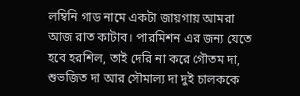লম্বিনি গাড নামে একটা জায়গায় আমরা আজ রাত কাটাব। পারমিশন এর জন্য যেতে হবে হরশিল, তাই দেরি না করে গৌতম দা, শুভজিত দা আর সৌমাল্য দা দুই চালককে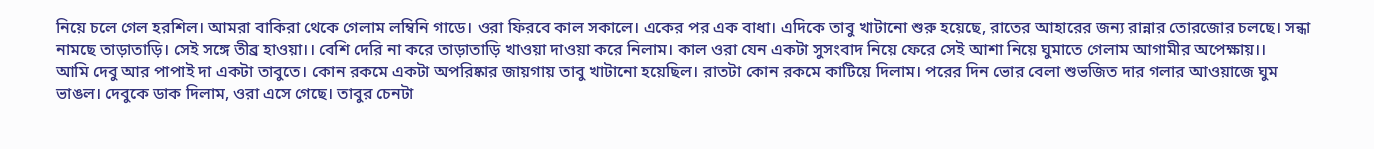নিয়ে চলে গেল হরশিল। আমরা বাকিরা থেকে গেলাম লম্বিনি গাডে। ওরা ফিরবে কাল সকালে। একের পর এক বাধা। এদিকে তাবু খাটানো শুরু হয়েছে, রাতের আহারের জন্য রান্নার তোরজোর চলছে। সন্ধা নামছে তাড়াতাড়ি। সেই সঙ্গে তীব্র হাওয়া।। বেশি দেরি না করে তাড়াতাড়ি খাওয়া দাওয়া করে নিলাম। কাল ওরা যেন একটা সুসংবাদ নিয়ে ফেরে সেই আশা নিয়ে ঘুমাতে গেলাম আগামীর অপেক্ষায়।।
আমি দেবু আর পাপাই দা একটা তাবুতে। কোন রকমে একটা অপরিষ্কার জায়গায় তাবু খাটানো হয়েছিল। রাতটা কোন রকমে কাটিয়ে দিলাম। পরের দিন ভোর বেলা শুভজিত দার গলার আওয়াজে ঘুম ভাঙল। দেবুকে ডাক দিলাম, ওরা এসে গেছে। তাবুর চেনটা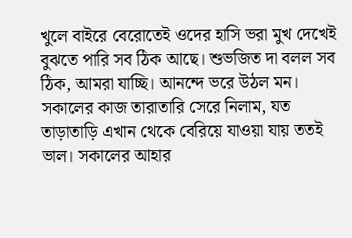খুলে বাইরে বেরোতেই ওদের হাসি ভরা মুখ দেখেই বুঝতে পারি সব ঠিক আছে। শুভজিত দা বলল সব ঠিক, আমরা যাচ্ছি। আনন্দে ভরে উঠল মন। সকালের কাজ তারাতারি সেরে নিলাম, যত তাড়াতাড়ি এখান থেকে বেরিয়ে যাওয়া যায় ততই ভাল। সকালের আহার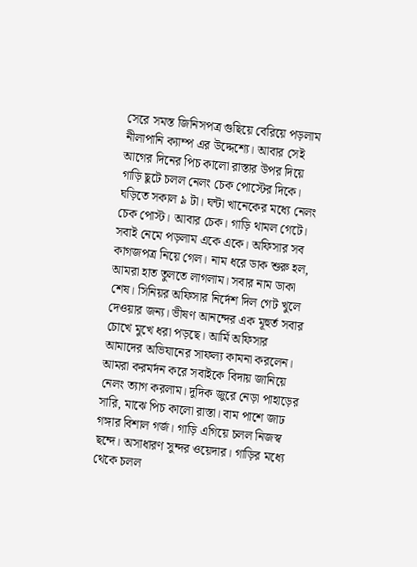সেরে সমস্ত জিনিসপত্র গুছিয়ে বেরিয়ে পড়লাম নীলাপানি ক্যাম্প এর উদ্দেশ্যে। আবার সেই আগের দিনের পিচ কালো রাস্তার উপর দিয়ে গাড়ি ছুটে চলল নেলং চেক পোস্টের দিকে। ঘড়িতে সকাল ৯ টা। ঘন্টা খানেকের মধ্যে নেলং চেক পোস্ট। আবার চেক। গাড়ি থামল গেটে। সবাই নেমে পড়লাম একে একে। অফিসার সব কাগজপত্র নিয়ে গেল। নাম ধরে ডাক শুরু হল, আমরা হাত তুলতে লাগলাম। সবার নাম ডাকা শেষ। সিনিয়র অফিসার নির্দেশ দিল গেট খুলে দেওয়ার জন্য। ভীষণ আনন্দের এক মূহুর্ত সবার চোখে মুখে ধরা পড়ছে। আর্মি অফিসার আমাদের অভিযানের সাফল্য কামনা করলেন। আমরা করমর্দন করে সবাইকে বিদায় জানিয়ে নেলং ত্যাগ করলাম। দুদিক জুরে নেড়া পাহাড়ের সারি, মাঝে পিচ কালো রাস্তা। বাম পাশে জাঢ গঙ্গার বিশাল গর্জ। গাড়ি এগিয়ে চলল নিজস্ব ছন্দে। অসাধারণ সুন্দর ওয়েদার। গাড়ির মধ্যে থেকে চলল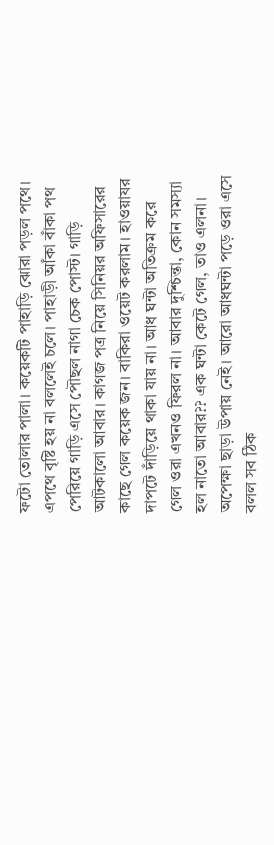ফটো তোলার পালা। কয়েকটি পাহাড়ি ঝোরা পড়ল পথে। এপথে বৃষ্টি হয় না বললেই চলে। পাহাড়ী আঁকা বাঁকা পথ পেরিয়ে গাড়ি এসে পৌছল নাগা চেক পোস্ট। গাড়ি আটকালো আবার। কাগজ পত্র নিয়ে সিনিয়র অফিসারের কাছে গেল কয়েক জন। বাকিরা ওয়েট করলাম। হাওয়াযর দাপটে দাঁড়িয়ে থাকা যায় না। আধ ঘন্টা অতিক্রম করে গেল ওরা এখনও ফিরল না। আবার দুশ্চিন্তা, কোন সমস্যা হল নাতো আবার?? এক ঘন্টা কেটে গেল, তাও এলনা। অপেক্ষা ছাড়া উপায় নেই। আরো আধঘন্টা পড়ে ওরা এসে বলল সব ঠিক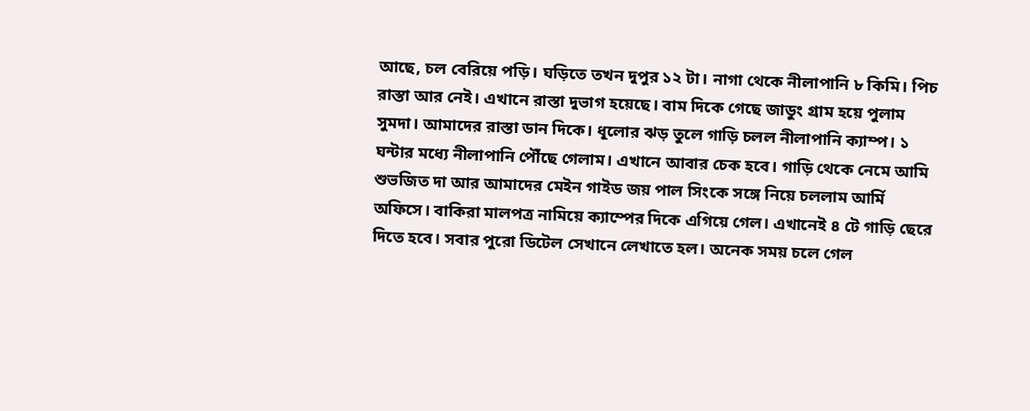আছে, চল বেরিয়ে পড়ি। ঘড়িতে তখন দুপুর ১২ টা। নাগা থেকে নীলাপানি ৮ কিমি। পিচ রাস্তা আর নেই। এখানে রাস্তা দুভাগ হয়েছে। বাম দিকে গেছে জাডুং গ্রাম হয়ে পুলাম সুমদা। আমাদের রাস্তা ডান দিকে। ধূলোর ঝড় তুলে গাড়ি চলল নীলাপানি ক্যাম্প। ১ ঘন্টার মধ্যে নীলাপানি পৌঁছে গেলাম। এখানে আবার চেক হবে। গাড়ি থেকে নেমে আমি শুভজিত দা আর আমাদের মেইন গাইড জয় পাল সিংকে সঙ্গে নিয়ে চললাম আর্মি অফিসে। বাকিরা মালপত্র নামিয়ে ক্যাম্পের দিকে এগিয়ে গেল। এখানেই ৪ টে গাড়ি ছেরে দিতে হবে। সবার পুরো ডিটেল সেখানে লেখাতে হল। অনেক সময় চলে গেল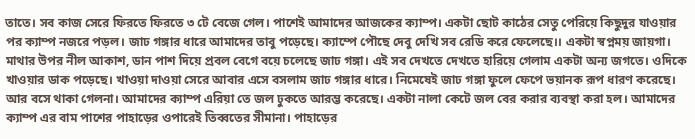তাতে। সব কাজ সেরে ফিরতে ফিরতে ৩ টে বেজে গেল। পাশেই আমাদের আজকের ক্যাম্প। একটা ছোট কাঠের সেতু পেরিয়ে কিছুদুর যাওয়ার পর ক্যাম্প নজরে পড়ল। জাঢ গঙ্গার ধারে আমাদের তাবু পড়েছে। ক্যাম্পে পৌছে দেবু দেখি সব রেডি করে ফেলেছে।। একটা স্বপ্নময় জায়গা। মাথার উপর নীল আকাশ, ডান পাশ দিয়ে প্রবল বেগে বয়ে চলেছে জাঢ গঙ্গা। এই সব দেখতে দেখতে হারিয়ে গেলাম একটা অন্য জগতে। ওদিকে খাওয়ার ডাক পড়েছে। খাওয়া দাওয়া সেরে আবার এসে বসলাম জাঢ গঙ্গার ধারে। নিমেষেই জাঢ গঙ্গা ফুলে ফেপে ভয়ানক রূপ ধারণ করেছে। আর বসে থাকা গেলনা। আমাদের ক্যাম্প এরিয়া তে জল ঢুকতে আরম্ভ করেছে। একটা নালা কেটে জল বের করার ব্যবস্থা করা হল। আমাদের ক্যাম্প এর বাম পাশের পাহাড়ের ওপারেই তিব্বতের সীমানা। পাহাড়ের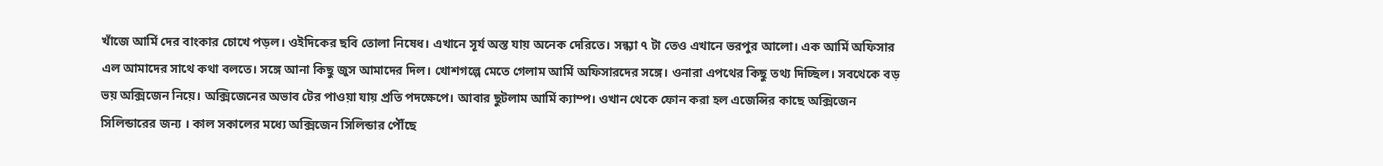খাঁজে আর্মি দের বাংকার চোখে পড়ল। ওইদিকের ছবি তোলা নিষেধ। এখানে সূর্য অস্ত যায় অনেক দেরিতে। সন্ধ্যা ৭ টা তেও এখানে ভরপুর আলো। এক আর্মি অফিসার এল আমাদের সাথে কথা বলতে। সঙ্গে আনা কিছু জুস আমাদের দিল। খোশগল্পে মেতে গেলাম আর্মি অফিসারদের সঙ্গে। ওনারা এপথের কিছু তথ্য দিচ্ছিল। সবথেকে বড় ভয় অক্সিজেন নিয়ে। অক্সিজেনের অভাব টের পাওয়া যায় প্রতি পদক্ষেপে। আবার ছুটলাম আর্মি ক্যাম্প। ওখান থেকে ফোন করা হল এজেন্সির কাছে অক্সিজেন সিলিন্ডারের জন্য । কাল সকালের মধ্যে অক্সিজেন সিলিন্ডার পৌঁছে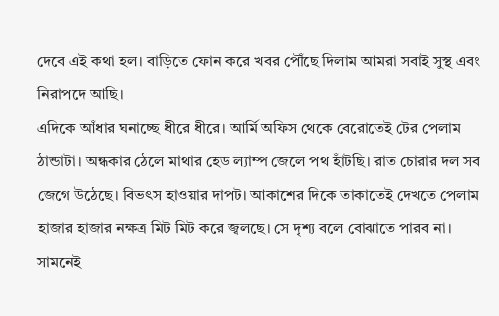দেবে এই কথা হল। বাড়িতে ফোন করে খবর পৌঁছে দিলাম আমরা সবাই সুস্থ এবং নিরাপদে আছি।
এদিকে আঁধার ঘনাচ্ছে ধীরে ধীরে। আর্মি অফিস থেকে বেরোতেই টের পেলাম ঠান্ডাটা। অন্ধকার ঠেলে মাথার হেড ল্যাম্প জেলে পথ হাঁটছি। রাত চোরার দল সব জেগে উঠেছে। বিভৎস হাওয়ার দাপট। আকাশের দিকে তাকাতেই দেখতে পেলাম হাজার হাজার নক্ষত্র মিট মিট করে জ্বলছে। সে দৃশ্য বলে বোঝাতে পারব না। সামনেই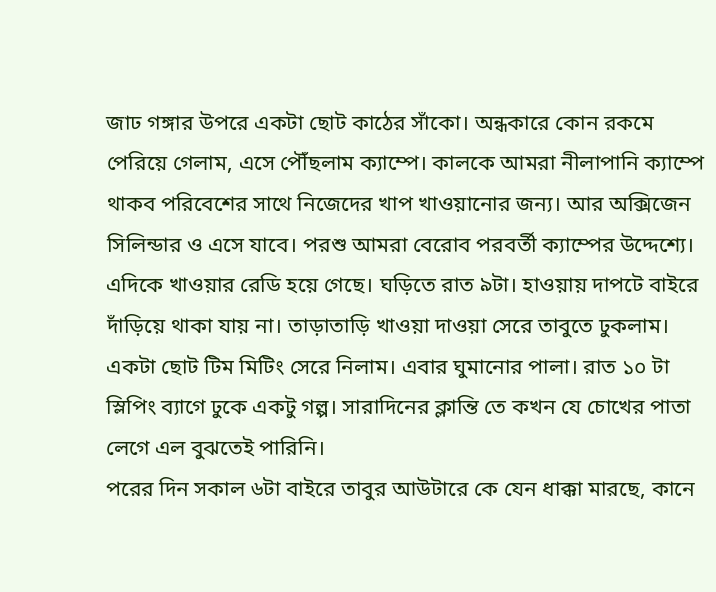জাঢ গঙ্গার উপরে একটা ছোট কাঠের সাঁকো। অন্ধকারে কোন রকমে পেরিয়ে গেলাম, এসে পৌঁছলাম ক্যাম্পে। কালকে আমরা নীলাপানি ক্যাম্পে থাকব পরিবেশের সাথে নিজেদের খাপ খাওয়ানোর জন্য। আর অক্সিজেন সিলিন্ডার ও এসে যাবে। পরশু আমরা বেরোব পরবর্তী ক্যাম্পের উদ্দেশ্যে। এদিকে খাওয়ার রেডি হয়ে গেছে। ঘড়িতে রাত ৯টা। হাওয়ায় দাপটে বাইরে দাঁড়িয়ে থাকা যায় না। তাড়াতাড়ি খাওয়া দাওয়া সেরে তাবুতে ঢুকলাম। একটা ছোট টিম মিটিং সেরে নিলাম। এবার ঘুমানোর পালা। রাত ১০ টা স্লিপিং ব্যাগে ঢুকে একটু গল্প। সারাদিনের ক্লান্তি তে কখন যে চোখের পাতা লেগে এল বুঝতেই পারিনি।
পরের দিন সকাল ৬টা বাইরে তাবুর আউটারে কে যেন ধাক্কা মারছে, কানে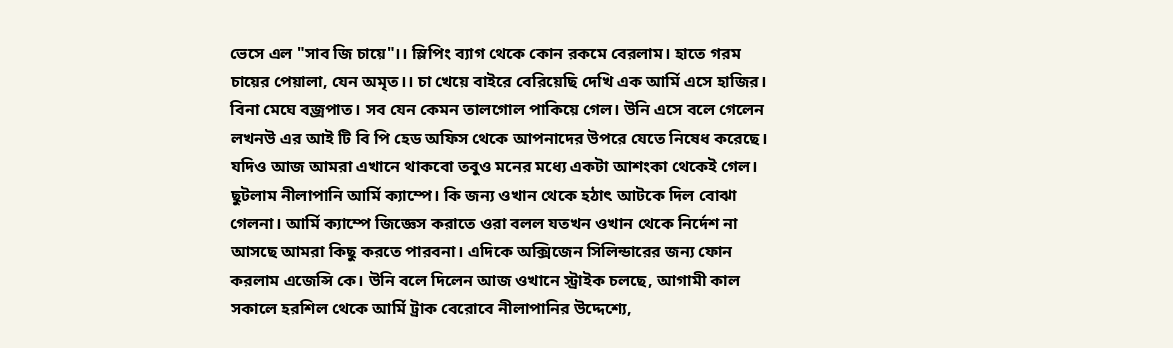ভেসে এল "সাব জি চায়ে"।। স্লিপিং ব্যাগ থেকে কোন রকমে বেরলাম। হাতে গরম চায়ের পেয়ালা, যেন অমৃত।। চা খেয়ে বাইরে বেরিয়েছি দেখি এক আর্মি এসে হাজির। বিনা মেঘে বজ্রপাত। সব যেন কেমন তালগোল পাকিয়ে গেল। উনি এসে বলে গেলেন লখনউ এর আই টি বি পি হেড অফিস থেকে আপনাদের উপরে যেতে নিষেধ করেছে। যদিও আজ আমরা এখানে থাকবো তবুও মনের মধ্যে একটা আশংকা থেকেই গেল। ছুটলাম নীলাপানি আর্মি ক্যাম্পে। কি জন্য ওখান থেকে হঠাৎ আটকে দিল বোঝা গেলনা। আর্মি ক্যাম্পে জিজ্ঞেস করাতে ওরা বলল যতখন ওখান থেকে নির্দেশ না আসছে আমরা কিছু করতে পারবনা। এদিকে অক্সিজেন সিলিন্ডারের জন্য ফোন করলাম এজেন্সি কে। উনি বলে দিলেন আজ ওখানে স্ট্রাইক চলছে, আগামী কাল সকালে হরশিল থেকে আর্মি ট্রাক বেরোবে নীলাপানির উদ্দেশ্যে,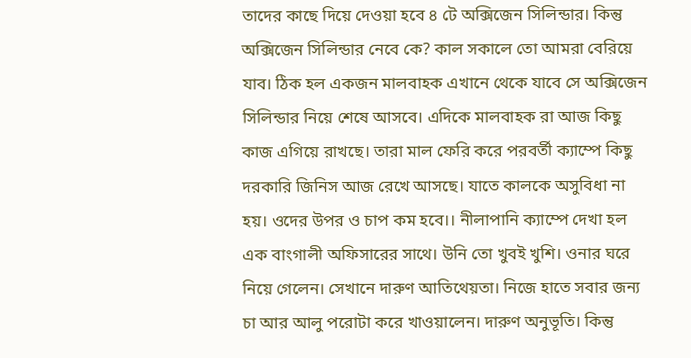তাদের কাছে দিয়ে দেওয়া হবে ৪ টে অক্সিজেন সিলিন্ডার। কিন্তু অক্সিজেন সিলিন্ডার নেবে কে? কাল সকালে তো আমরা বেরিয়ে যাব। ঠিক হল একজন মালবাহক এখানে থেকে যাবে সে অক্সিজেন সিলিন্ডার নিয়ে শেষে আসবে। এদিকে মালবাহক রা আজ কিছু কাজ এগিয়ে রাখছে। তারা মাল ফেরি করে পরবর্তী ক্যাম্পে কিছু দরকারি জিনিস আজ রেখে আসছে। যাতে কালকে অসুবিধা না হয়। ওদের উপর ও চাপ কম হবে।। নীলাপানি ক্যাম্পে দেখা হল এক বাংগালী অফিসারের সাথে। উনি তো খুবই খুশি। ওনার ঘরে নিয়ে গেলেন। সেখানে দারুণ আতিথেয়তা। নিজে হাতে সবার জন্য চা আর আলু পরোটা করে খাওয়ালেন। দারুণ অনুভূতি। কিন্তু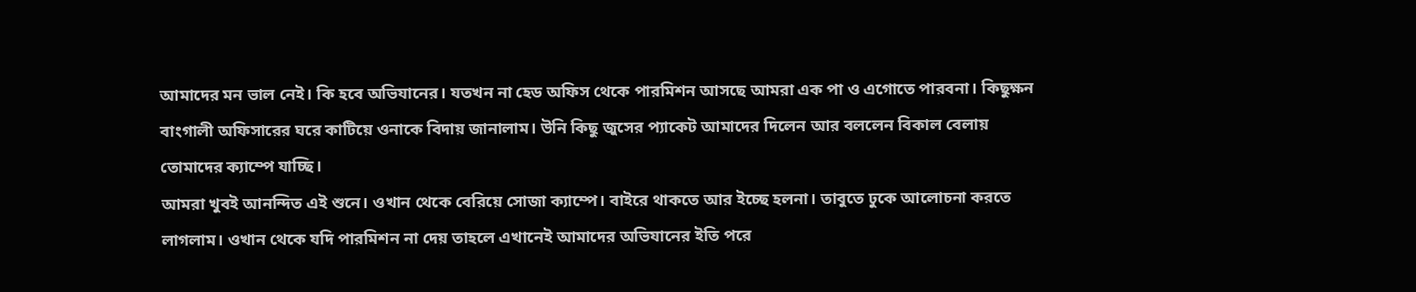আমাদের মন ভাল নেই। কি হবে অভিযানের। যতখন না হেড অফিস থেকে পারমিশন আসছে আমরা এক পা ও এগোতে পারবনা। কিছুক্ষন বাংগালী অফিসারের ঘরে কাটিয়ে ওনাকে বিদায় জানালাম। উনি কিছু জুসের প্যাকেট আমাদের দিলেন আর বললেন বিকাল বেলায় তোমাদের ক্যাম্পে যাচ্ছি।
আমরা খুবই আনন্দিত এই শুনে। ওখান থেকে বেরিয়ে সোজা ক্যাম্পে। বাইরে থাকতে আর ইচ্ছে হলনা। তাবুতে ঢুকে আলোচনা করতে লাগলাম। ওখান থেকে যদি পারমিশন না দেয় তাহলে এখানেই আমাদের অভিযানের ইতি পরে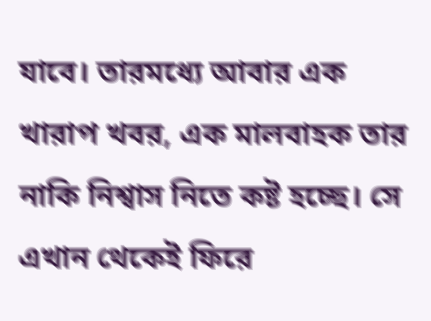যাবে। তারমধ্যে আবার এক খারাপ খবর, এক মালবাহক তার নাকি নিশ্বাস নিতে কষ্ট হচ্ছে। সে এখান থেকেই ফিরে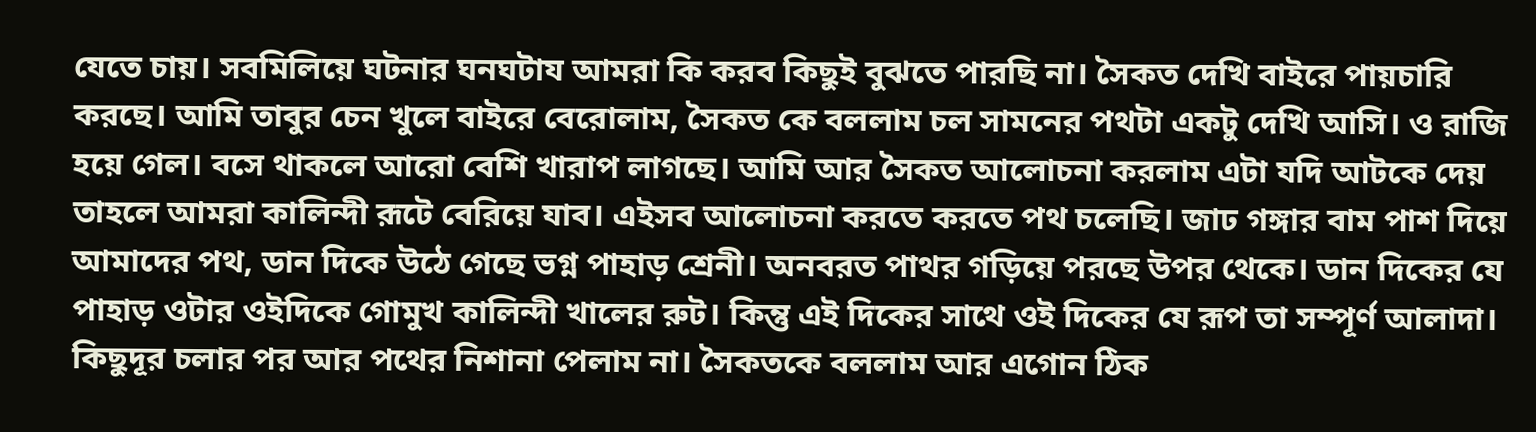যেতে চায়। সবমিলিয়ে ঘটনার ঘনঘটায আমরা কি করব কিছুই বুঝতে পারছি না। সৈকত দেখি বাইরে পায়চারি করছে। আমি তাবুর চেন খুলে বাইরে বেরোলাম, সৈকত কে বললাম চল সামনের পথটা একটু দেখি আসি। ও রাজি হয়ে গেল। বসে থাকলে আরো বেশি খারাপ লাগছে। আমি আর সৈকত আলোচনা করলাম এটা যদি আটকে দেয় তাহলে আমরা কালিন্দী রূটে বেরিয়ে যাব। এইসব আলোচনা করতে করতে পথ চলেছি। জাঢ গঙ্গার বাম পাশ দিয়ে আমাদের পথ, ডান দিকে উঠে গেছে ভগ্ন পাহাড় শ্রেনী। অনবরত পাথর গড়িয়ে পরছে উপর থেকে। ডান দিকের যে পাহাড় ওটার ওইদিকে গোমুখ কালিন্দী খালের রুট। কিন্তু এই দিকের সাথে ওই দিকের যে রূপ তা সম্পূর্ণ আলাদা। কিছুদূর চলার পর আর পথের নিশানা পেলাম না। সৈকতকে বললাম আর এগোন ঠিক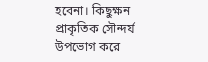হবেনা। কিছুক্ষন প্রাকৃতিক সৌন্দর্য উপভোগ করে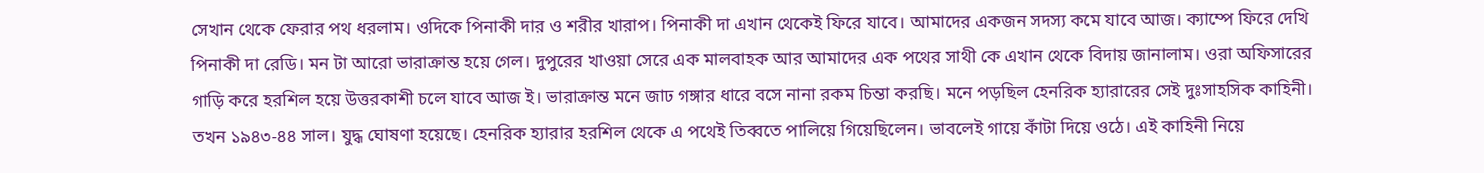সেখান থেকে ফেরার পথ ধরলাম। ওদিকে পিনাকী দার ও শরীর খারাপ। পিনাকী দা এখান থেকেই ফিরে যাবে। আমাদের একজন সদস্য কমে যাবে আজ। ক্যাম্পে ফিরে দেখি পিনাকী দা রেডি। মন টা আরো ভারাক্রান্ত হয়ে গেল। দুপুরের খাওয়া সেরে এক মালবাহক আর আমাদের এক পথের সাথী কে এখান থেকে বিদায় জানালাম। ওরা অফিসারের গাড়ি করে হরশিল হয়ে উত্তরকাশী চলে যাবে আজ ই। ভারাক্রান্ত মনে জাঢ গঙ্গার ধারে বসে নানা রকম চিন্তা করছি। মনে পড়ছিল হেনরিক হ্যারারের সেই দুঃসাহসিক কাহিনী। তখন ১৯৪৩-৪৪ সাল। যুদ্ধ ঘোষণা হয়েছে। হেনরিক হ্যারার হরশিল থেকে এ পথেই তিব্বতে পালিয়ে গিয়েছিলেন। ভাবলেই গায়ে কাঁটা দিয়ে ওঠে। এই কাহিনী নিয়ে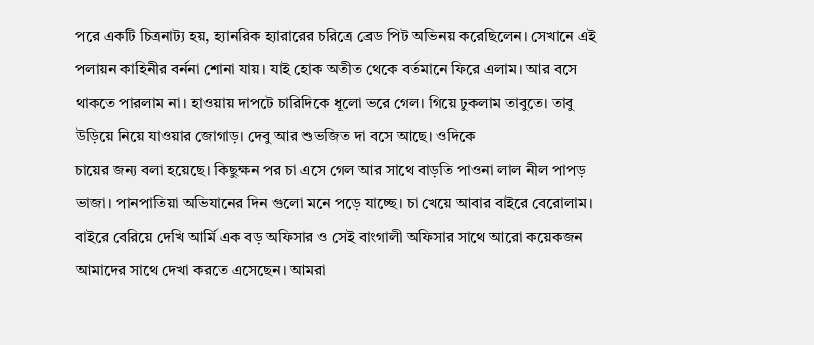পরে একটি চিত্রনাট্য হয়, হ্যানরিক হ্যারারের চরিত্রে ব্রেড পিট অভিনয় করেছিলেন। সেখানে এই পলায়ন কাহিনীর বর্ননা শোনা যায়। যাই হোক অতীত থেকে বর্তমানে ফিরে এলাম। আর বসে থাকতে পারলাম না। হাওয়ায় দাপটে চারিদিকে ধূলো ভরে গেল। গিয়ে ঢুকলাম তাবুতে। তাবু উড়িয়ে নিয়ে যাওয়ার জোগাড়। দেবু আর শুভজিত দা বসে আছে। ওদিকে
চায়ের জন্য বলা হয়েছে। কিছুক্ষন পর চা এসে গেল আর সাথে বাড়তি পাওনা লাল নীল পাপড় ভাজা। পানপাতিয়া অভিযানের দিন গুলো মনে পড়ে যাচ্ছে। চা খেয়ে আবার বাইরে বেরোলাম। বাইরে বেরিয়ে দেখি আর্মি এক বড় অফিসার ও সেই বাংগালী অফিসার সাথে আরো কয়েকজন আমাদের সাথে দেখা করতে এসেছেন। আমরা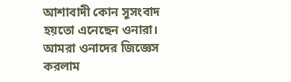আশাবাদী কোন সুসংবাদ হয়তো এনেছেন ওনারা। আমরা ওনাদের জিজ্ঞেস করলাম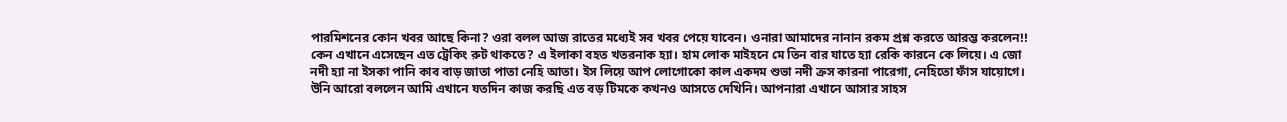পারমিশনের কোন খবর আছে কিনা? ওরা বলল আজ রাতের মধ্যেই সব খবর পেয়ে যাবেন। ওনারা আমাদের নানান রকম প্রশ্ন করতে আরম্ভ করলেন!! কেন এখানে এসেছেন এত ট্রেকিং রুট থাকতে? এ ইলাকা বহত খতরনাক হ্যা। হাম লোক মাইহনে মে তিন বার যাতে হ্যা রেকি কারনে কে লিয়ে। এ জো নদী হ্যা না ইসকা পানি কাব বাড় জাতা পাতা নেহি আতা। ইস লিয়ে আপ লোগোকো কাল একদম শুভা নদী ক্রস কারনা পারেগা, নেহিতো ফাঁস যায়োগে। উনি আরো বললেন আমি এখানে যতদিন কাজ করছি এত বড় টিমকে কখনও আসতে দেখিনি। আপনারা এখানে আসার সাহস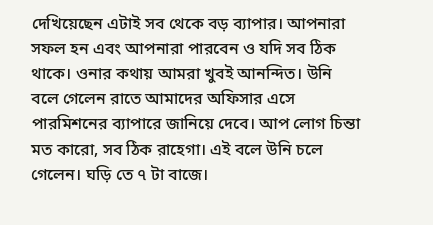দেখিয়েছেন এটাই সব থেকে বড় ব্যাপার। আপনারা সফল হন এবং আপনারা পারবেন ও যদি সব ঠিক থাকে। ওনার কথায় আমরা খুবই আনন্দিত। উনি বলে গেলেন রাতে আমাদের অফিসার এসে পারমিশনের ব্যাপারে জানিয়ে দেবে। আপ লোগ চিন্তা মত কারো, সব ঠিক রাহেগা। এই বলে উনি চলে গেলেন। ঘড়ি তে ৭ টা বাজে।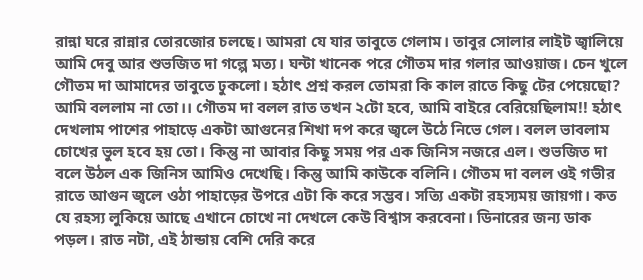রান্না ঘরে রান্নার তোরজোর চলছে। আমরা যে যার তাবুতে গেলাম। তাবুর সোলার লাইট জ্বালিয়ে আমি দেবু আর শুভজিত দা গল্পে মত্য। ঘন্টা খানেক পরে গৌতম দার গলার আওয়াজ। চেন খুলে গৌতম দা আমাদের তাবুতে ঢুকলো। হঠাৎ প্রশ্ন করল তোমরা কি কাল রাতে কিছু টের পেয়েছো? আমি বললাম না তো।। গৌতম দা বলল রাত তখন ২টো হবে, আমি বাইরে বেরিয়েছিলাম!! হঠাৎ দেখলাম পাশের পাহাড়ে একটা আগুনের শিখা দপ করে জ্বলে উঠে নিভে গেল। বলল ভাবলাম চোখের ভুল হবে হয় তো। কিন্তু না আবার কিছু সময় পর এক জিনিস নজরে এল। শুভজিত দা বলে উঠল এক জিনিস আমিও দেখেছি। কিন্তু আমি কাউকে বলিনি। গৌতম দা বলল ওই গভীর রাতে আগুন জ্বলে ওঠা পাহাড়ের উপরে এটা কি করে সম্ভব। সত্যি একটা রহস্যময় জায়গা। কত যে রহস্য লুকিয়ে আছে এখানে চোখে না দেখলে কেউ বিশ্বাস করবেনা। ডিনারের জন্য ডাক পড়ল। রাত নটা, এই ঠান্ডায় বেশি দেরি করে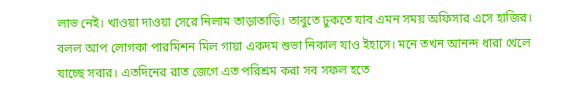লাভ নেই। খাওয়া দাওয়া সেরে নিলাম তাড়াতাড়ি। তাবুতে ঢুকতে যাব এমন সময় অফিসার এসে হাজির। বলল আপ লোগকা পারমিশন মিল গায়া একদম শুভা নিকাল যাও ইহাসে। মনে তখন আনন্দ ধারা খেলে যাচ্ছে সবার। এতদিনের রাত জেগে এত পরিশ্রম করা সব সফল হতে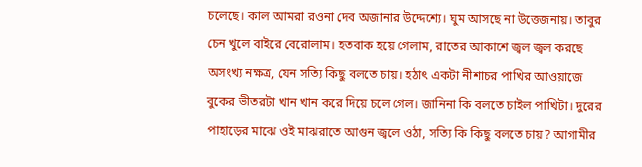চলেছে। কাল আমরা রওনা দেব অজানার উদ্দেশ্যে। ঘুম আসছে না উত্তেজনায়। তাবুর চেন খুলে বাইরে বেরোলাম। হতবাক হয়ে গেলাম, রাতের আকাশে জ্বল জ্বল করছে অসংখ্য নক্ষত্র, যেন সত্যি কিছু বলতে চায়। হঠাৎ একটা নীশাচর পাখির আওয়াজে বুকের ভীতরটা খান খান করে দিয়ে চলে গেল। জানিনা কি বলতে চাইল পাখিটা। দুরের পাহাড়ের মাঝে ওই মাঝরাতে আগুন জ্বলে ওঠা, সত্যি কি কিছু বলতে চায়? আগামীর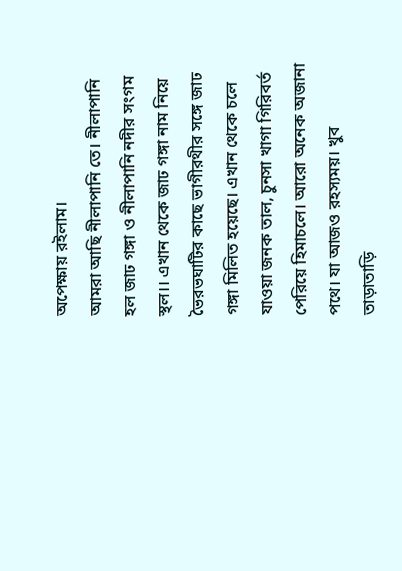অপেক্ষায় রইলাম।
আমরা আছি নীলাপানি তে। নীলাপানি হল জাঢ গঙ্গা ও নীলাপানি নদীর সংগম স্থল।। এখান থেকে জাঢ গঙ্গা নাম নিয়ে ভৈরভঘাটির কাছে ভাগীরথীর সঙ্গে জাঢ গঙ্গা মিলিত হয়েছে। এখান থেকে চলে যাওয়া জনক তাল, চুনসা খাগা গিরিবর্ত পেরিয়ে হিমাচলে। আরো অনেক অজানা পথে। যা আজও রহস্যময়। খুব তাড়াতাড়ি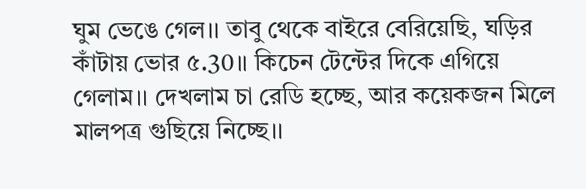ঘুম ভেঙে গেল।। তাবু থেকে বাইরে বেরিয়েছি, ঘড়ির কাঁটায় ভোর ৫.30।। কিচেন টেন্টের দিকে এগিয়ে গেলাম।। দেখলাম চা রেডি হচ্ছে, আর কয়েকজন মিলে মালপত্র গুছিয়ে নিচ্ছে।।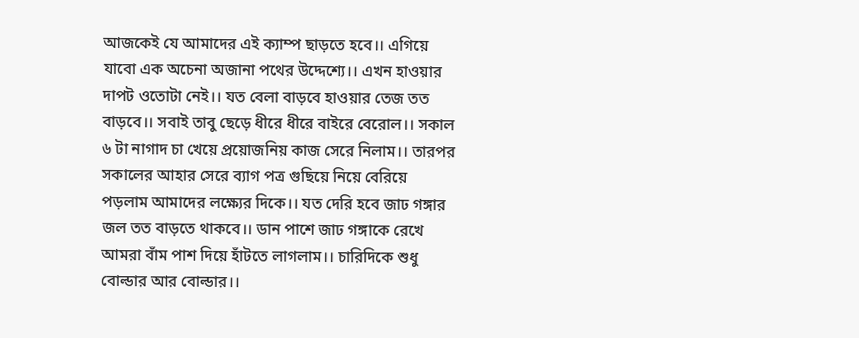আজকেই যে আমাদের এই ক্যাম্প ছাড়তে হবে।। এগিয়ে যাবো এক অচেনা অজানা পথের উদ্দেশ্যে।। এখন হাওয়ার দাপট ওতোটা নেই।। যত বেলা বাড়বে হাওয়ার তেজ তত বাড়বে।। সবাই তাবু ছেড়ে ধীরে ধীরে বাইরে বেরোল।। সকাল ৬ টা নাগাদ চা খেয়ে প্রয়োজনিয় কাজ সেরে নিলাম।। তারপর সকালের আহার সেরে ব্যাগ পত্র গুছিয়ে নিয়ে বেরিয়ে পড়লাম আমাদের লক্ষ্যের দিকে।। যত দেরি হবে জাঢ গঙ্গার জল তত বাড়তে থাকবে।। ডান পাশে জাঢ গঙ্গাকে রেখে আমরা বাঁম পাশ দিয়ে হাঁটতে লাগলাম।। চারিদিকে শুধু বোল্ডার আর বোল্ডার।।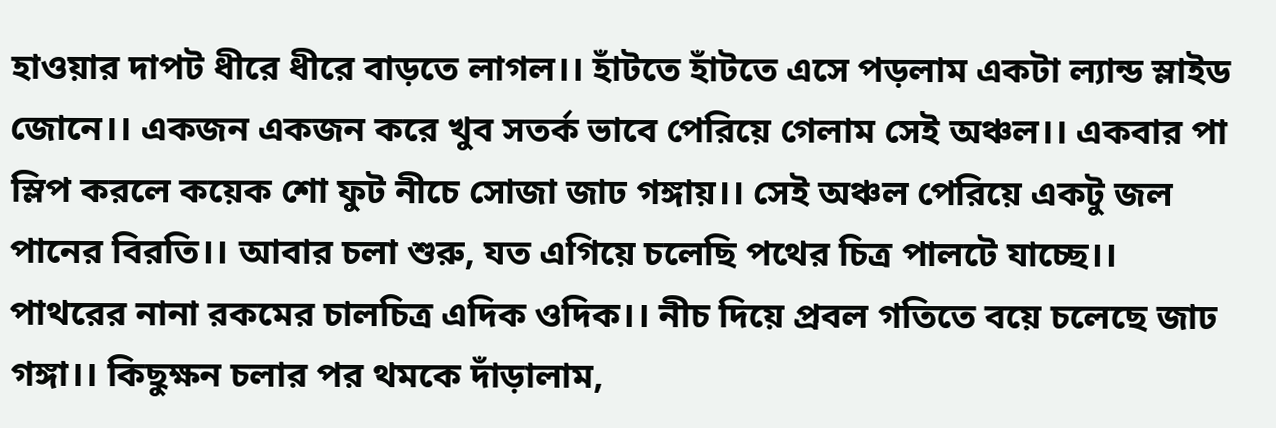হাওয়ার দাপট ধীরে ধীরে বাড়তে লাগল।। হাঁটতে হাঁটতে এসে পড়লাম একটা ল্যান্ড স্লাইড জোনে।। একজন একজন করে খুব সতর্ক ভাবে পেরিয়ে গেলাম সেই অঞ্চল।। একবার পা স্লিপ করলে কয়েক শো ফুট নীচে সোজা জাঢ গঙ্গায়।। সেই অঞ্চল পেরিয়ে একটু জল পানের বিরতি।। আবার চলা শুরু, যত এগিয়ে চলেছি পথের চিত্র পালটে যাচ্ছে।। পাথরের নানা রকমের চালচিত্র এদিক ওদিক।। নীচ দিয়ে প্রবল গতিতে বয়ে চলেছে জাঢ গঙ্গা।। কিছুক্ষন চলার পর থমকে দাঁড়ালাম,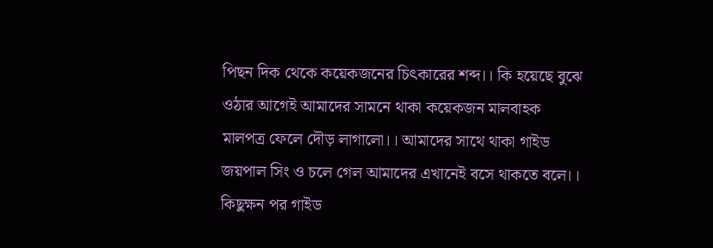পিছন দিক থেকে কয়েকজনের চিৎকারের শব্দ।। কি হয়েছে বুঝে ওঠার আগেই আমাদের সামনে থাকা কয়েকজন মালবাহক মালপত্র ফেলে দৌড় লাগালো।। আমাদের সাথে থাকা গাইড জয়পাল সিং ও চলে গেল আমাদের এখানেই বসে থাকতে বলে।। কিছুক্ষন পর গাইড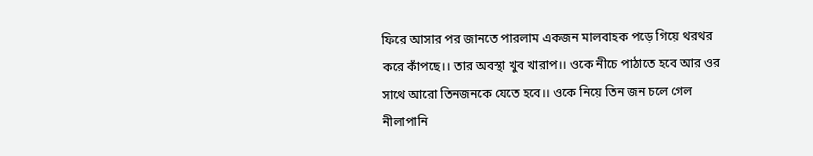ফিরে আসার পর জানতে পারলাম একজন মালবাহক পড়ে গিয়ে থরথর করে কাঁপছে।। তার অবস্থা খুব খারাপ।। ওকে নীচে পাঠাতে হবে আর ওর সাথে আরো তিনজনকে যেতে হবে।। ওকে নিয়ে তিন জন চলে গেল নীলাপানি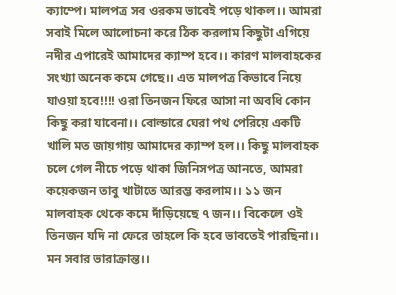ক্যাম্পে। মালপত্র সব ওরকম ভাবেই পড়ে থাকল।। আমরা সবাই মিলে আলোচনা করে ঠিক করলাম কিছুটা এগিয়ে নদীর এপারেই আমাদের ক্যাম্প হবে।। কারণ মালবাহকের সংখ্যা অনেক কমে গেছে।। এত মালপত্র কিভাবে নিয়ে যাওয়া হবে!!!! ওরা তিনজন ফিরে আসা না অবধি কোন কিছু করা যাবেনা।। বোল্ডারে ঘেরা পথ পেরিয়ে একটি খালি মত জায়গায় আমাদের ক্যাম্প হল।। কিছু মালবাহক চলে গেল নীচে পড়ে থাকা জিনিসপত্র আনতে, আমরা কয়েকজন তাবু খাটাতে আরম্ভ করলাম।। ১১ জন মালবাহক থেকে কমে দাঁড়িয়েছে ৭ জন।। বিকেলে ওই তিনজন যদি না ফেরে তাহলে কি হবে ভাবতেই পারছিনা।। মন সবার ভারাক্রান্ত।।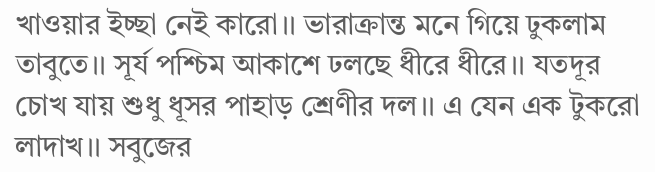খাওয়ার ইচ্ছা নেই কারো।। ভারাক্রান্ত মনে গিয়ে ঢুকলাম তাবুতে।। সূর্য পশ্চিম আকাশে ঢলছে ধীরে ধীরে।। যতদূর চোখ যায় শুধু ধূসর পাহাড় শ্রেণীর দল।। এ যেন এক টুকরো লাদাখ।। সবুজের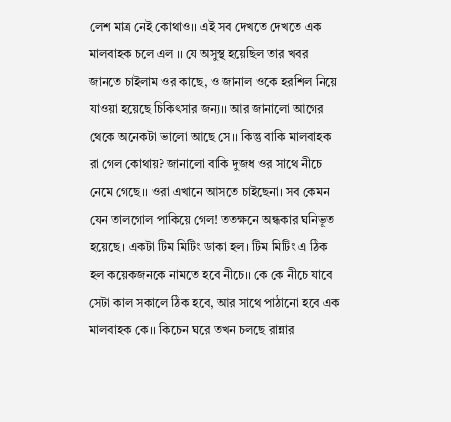লেশ মাত্র নেই কোথাও।। এই সব দেখতে দেখতে এক মালবাহক চলে এল ।। যে অসুস্থ হয়েছিল তার খবর জানতে চাইলাম ওর কাছে, ও জানাল ওকে হরশিল নিয়ে যাওয়া হয়েছে চিকিৎসার জন্য।। আর জানালো আগের থেকে অনেকটা ভালো আছে সে।। কিন্তু বাকি মালবাহক রা গেল কোথায়? জানালো বাকি দুজধ ওর সাথে নীচে নেমে গেছে।। ওরা এখানে আসতে চাইছেনা। সব কেমন যেন তালগোল পাকিয়ে গেল! ততক্ষনে অন্ধকার ঘনিভূত হয়েছে। একটা টিম মিটিং ডাকা হল। টিম মিটিং এ ঠিক হল কয়েকজনকে নামতে হবে নীচে।। কে কে নীচে যাবে সেটা কাল সকালে ঠিক হবে, আর সাথে পাঠানো হবে এক মালবাহক কে।। কিচেন ঘরে তখন চলছে রান্নার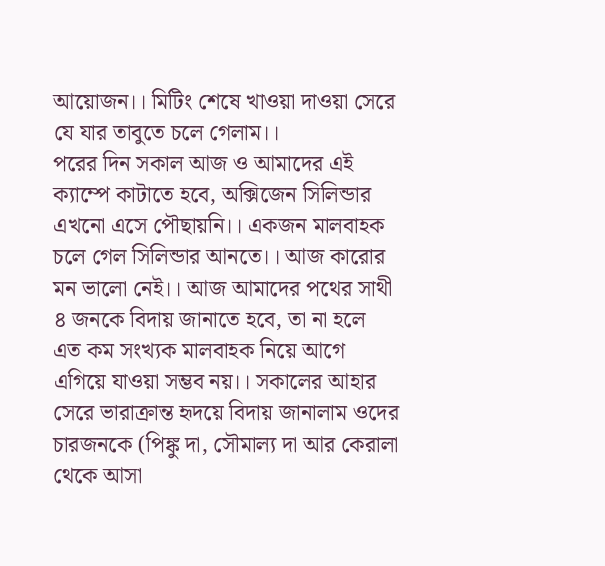আয়োজন।। মিটিং শেষে খাওয়া দাওয়া সেরে যে যার তাবুতে চলে গেলাম।।
পরের দিন সকাল আজ ও আমাদের এই ক্যাম্পে কাটাতে হবে, অক্সিজেন সিলিন্ডার এখনো এসে পৌছায়নি।। একজন মালবাহক চলে গেল সিলিন্ডার আনতে।। আজ কারোর মন ভালো নেই।। আজ আমাদের পথের সাথী ৪ জনকে বিদায় জানাতে হবে, তা না হলে এত কম সংখ্যক মালবাহক নিয়ে আগে এগিয়ে যাওয়া সম্ভব নয়।। সকালের আহার সেরে ভারাক্রান্ত হৃদয়ে বিদায় জানালাম ওদের চারজনকে (পিঙ্কু দা, সৌমাল্য দা আর কেরালা থেকে আসা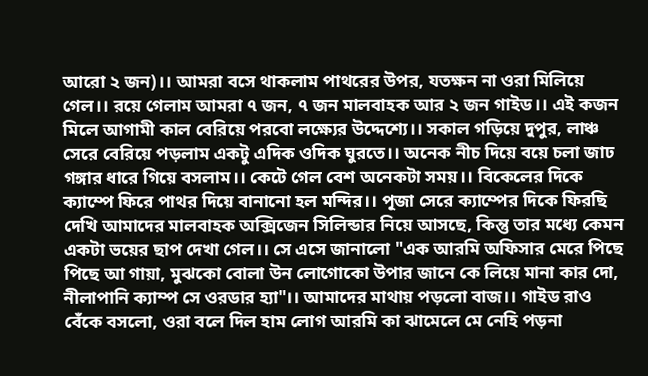আরো ২ জন)।। আমরা বসে থাকলাম পাথরের উপর, যতক্ষন না ওরা মিলিয়ে গেল।। রয়ে গেলাম আমরা ৭ জন, ৭ জন মালবাহক আর ২ জন গাইড।। এই কজন মিলে আগামী কাল বেরিয়ে পরবো লক্ষ্যের উদ্দেশ্যে।। সকাল গড়িয়ে দুপুর, লাঞ্চ সেরে বেরিয়ে পড়লাম একটু এদিক ওদিক ঘুরতে।। অনেক নীচ দিয়ে বয়ে চলা জাঢ গঙ্গার ধারে গিয়ে বসলাম।। কেটে গেল বেশ অনেকটা সময়।। বিকেলের দিকে ক্যাম্পে ফিরে পাথর দিয়ে বানানো হল মন্দির।। পূজা সেরে ক্যাম্পের দিকে ফিরছি দেখি আমাদের মালবাহক অক্সিজেন সিলিন্ডার নিয়ে আসছে, কিন্তু তার মধ্যে কেমন একটা ভয়ের ছাপ দেখা গেল।। সে এসে জানালো "এক আরমি অফিসার মেরে পিছে পিছে আ গায়া, মুঝকো বোলা উন লোগোকো উপার জানে কে লিয়ে মানা কার দো, নীলাপানি ক্যাম্প সে ওরডার হ্যা"।। আমাদের মাথায় পড়লো বাজ।। গাইড রাও বেঁকে বসলো, ওরা বলে দিল হাম লোগ আরমি কা ঝামেলে মে নেহি পড়না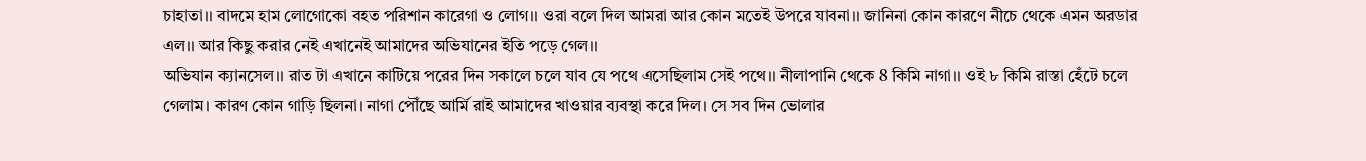চাহাতা।। বাদমে হাম লোগোকো বহত পরিশান কারেগা ও লোগ।। ওরা বলে দিল আমরা আর কোন মতেই উপরে যাবনা।। জানিনা কোন কারণে নীচে থেকে এমন অরডার এল।। আর কিছু করার নেই এখানেই আমাদের অভিযানের ইতি পড়ে গেল।।
অভিযান ক্যানসেল।। রাত টা এখানে কাটিয়ে পরের দিন সকালে চলে যাব যে পথে এসেছিলাম সেই পথে।। নীলাপানি থেকে 8 কিমি নাগা।। ওই ৮ কিমি রাস্তা হেঁটে চলে গেলাম। কারণ কোন গাড়ি ছিলনা। নাগা পৌঁছে আর্মি রাই আমাদের খাওয়ার ব্যবস্থা করে দিল। সে সব দিন ভোলার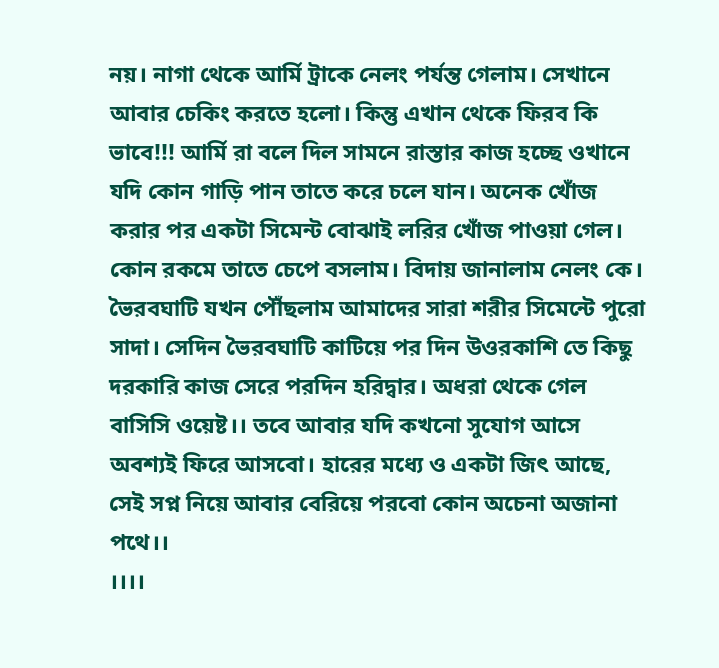নয়। নাগা থেকে আর্মি ট্রাকে নেলং পর্যন্ত গেলাম। সেখানে আবার চেকিং করতে হলো। কিন্তু এখান থেকে ফিরব কি ভাবে!!! আর্মি রা বলে দিল সামনে রাস্তার কাজ হচ্ছে ওখানে যদি কোন গাড়ি পান তাতে করে চলে যান। অনেক খোঁজ করার পর একটা সিমেন্ট বোঝাই লরির খোঁজ পাওয়া গেল। কোন রকমে তাতে চেপে বসলাম। বিদায় জানালাম নেলং কে। ভৈরবঘাটি যখন পৌঁছলাম আমাদের সারা শরীর সিমেন্টে পুরো সাদা। সেদিন ভৈরবঘাটি কাটিয়ে পর দিন উওরকাশি তে কিছু দরকারি কাজ সেরে পরদিন হরিদ্বার। অধরা থেকে গেল বাসিসি ওয়েষ্ট।। তবে আবার যদি কখনো সুযোগ আসে অবশ্যই ফিরে আসবো। হারের মধ্যে ও একটা জিৎ আছে, সেই সপ্ন নিয়ে আবার বেরিয়ে পরবো কোন অচেনা অজানা পথে।।
।।।।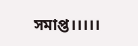সমাপ্ত।।।।।